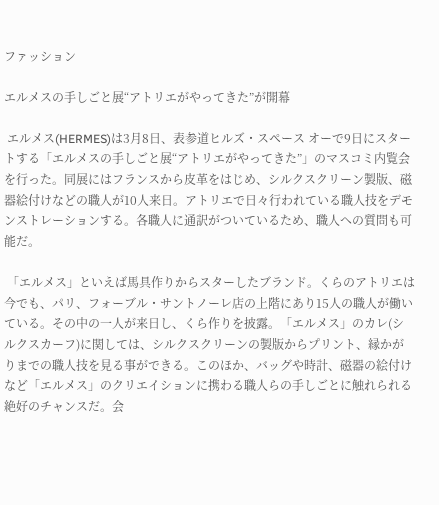ファッション

エルメスの手しごと展“アトリエがやってきた”が開幕

 エルメス(HERMES)は3月8日、表参道ヒルズ・スペース オーで9日にスタートする「エルメスの手しごと展“アトリエがやってきた”」のマスコミ内覧会を行った。同展にはフランスから皮革をはじめ、シルクスクリーン製版、磁器絵付けなどの職人が10人来日。アトリエで日々行われている職人技をデモンストレーションする。各職人に通訳がついているため、職人への質問も可能だ。

 「エルメス」といえば馬具作りからスターしたブランド。くらのアトリエは今でも、パリ、フォーブル・サントノーレ店の上階にあり15人の職人が働いている。その中の一人が来日し、くら作りを披露。「エルメス」のカレ(シルクスカーフ)に関しては、シルクスクリーンの製版からプリント、縁かがりまでの職人技を見る事ができる。このほか、バッグや時計、磁器の絵付けなど「エルメス」のクリエイションに携わる職人らの手しごとに触れられる絶好のチャンスだ。会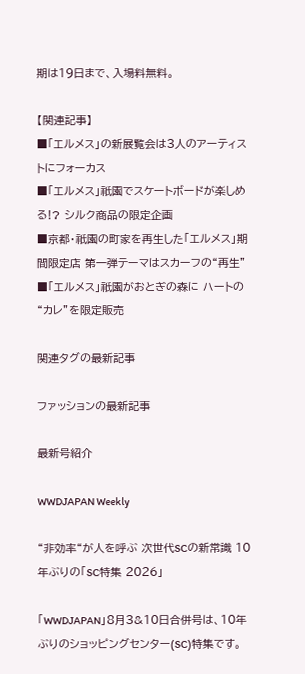期は19日まで、入場料無料。

【関連記事】
■「エルメス」の新展覧会は3人のアーティストにフォーカス
■「エルメス」祇園でスケートボードが楽しめる!? シルク商品の限定企画
■京都・祇園の町家を再生した「エルメス」期間限定店 第一弾テーマはスカーフの“再生”
■「エルメス」祇園がおとぎの森に ハートの“カレ”を限定販売

関連タグの最新記事

ファッションの最新記事

最新号紹介

WWDJAPAN Weekly

“非効率“が人を呼ぶ 次世代SCの新常識 10年ぶりの「SC特集 2026」

「WWDJAPAN」8月3&10日合併号は、10年ぶりのショッピングセンター(SC)特集です。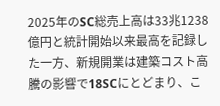2025年のSC総売上高は33兆1238億円と統計開始以来最高を記録した一方、新規開業は建築コスト高騰の影響で18SCにとどまり、こ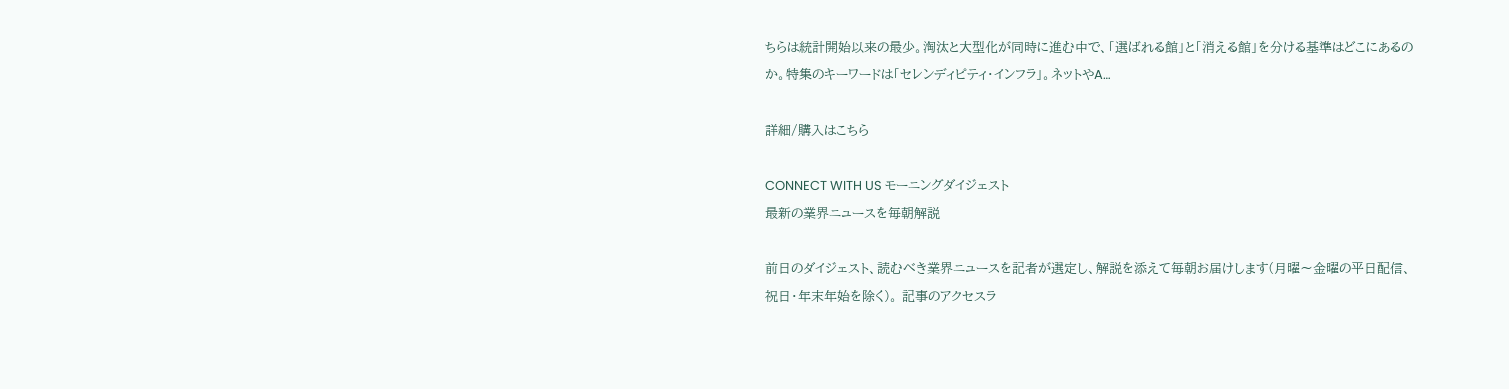ちらは統計開始以来の最少。淘汰と大型化が同時に進む中で、「選ばれる館」と「消える館」を分ける基準はどこにあるのか。特集のキーワードは「セレンディピティ・インフラ」。ネットやA…

詳細/購入はこちら

CONNECT WITH US モーニングダイジェスト
最新の業界ニュースを毎朝解説

前日のダイジェスト、読むべき業界ニュースを記者が選定し、解説を添えて毎朝お届けします(月曜〜金曜の平日配信、祝日・年末年始を除く)。 記事のアクセスラ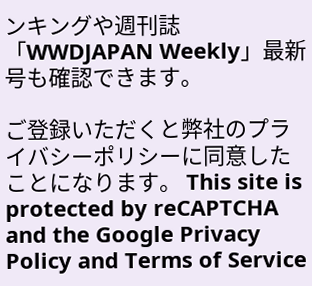ンキングや週刊誌「WWDJAPAN Weekly」最新号も確認できます。

ご登録いただくと弊社のプライバシーポリシーに同意したことになります。 This site is protected by reCAPTCHA and the Google Privacy Policy and Terms of Service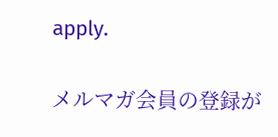apply.

メルマガ会員の登録が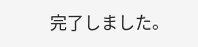完了しました。